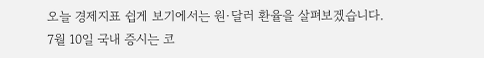오늘 경제지표 쉽게 보기에서는 원·달러 환율을 살펴보겠습니다.
7월 10일 국내 증시는 코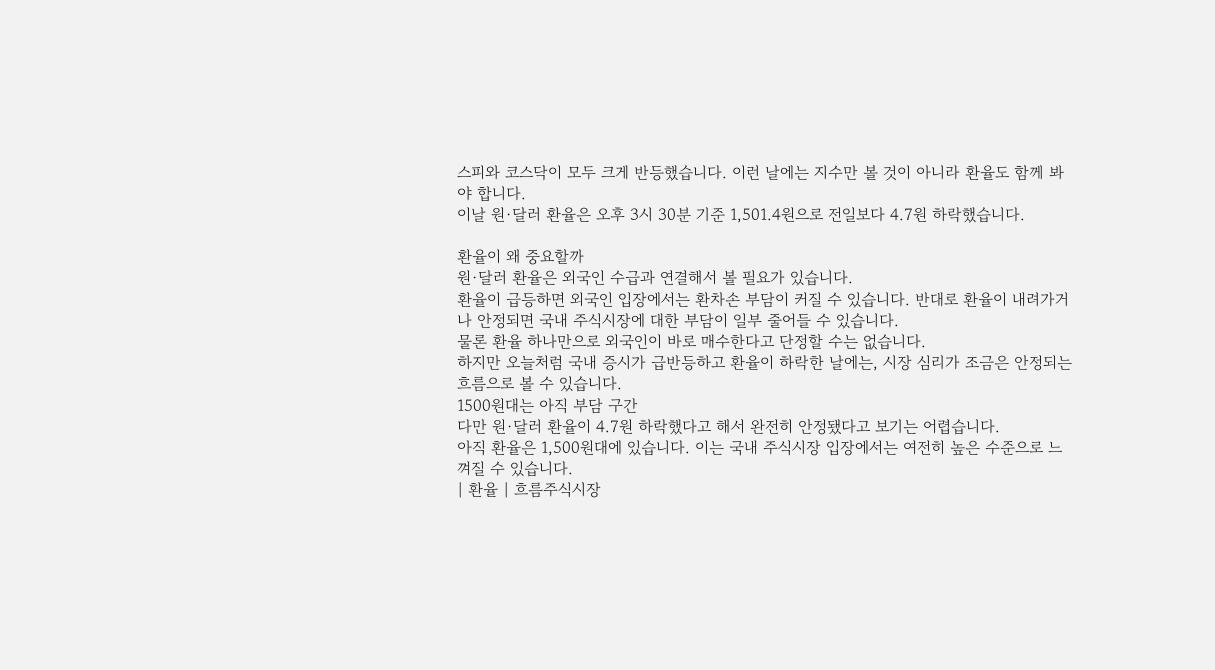스피와 코스닥이 모두 크게 반등했습니다. 이런 날에는 지수만 볼 것이 아니라 환율도 함께 봐야 합니다.
이날 원·달러 환율은 오후 3시 30분 기준 1,501.4원으로 전일보다 4.7원 하락했습니다.

환율이 왜 중요할까
원·달러 환율은 외국인 수급과 연결해서 볼 필요가 있습니다.
환율이 급등하면 외국인 입장에서는 환차손 부담이 커질 수 있습니다. 반대로 환율이 내려가거나 안정되면 국내 주식시장에 대한 부담이 일부 줄어들 수 있습니다.
물론 환율 하나만으로 외국인이 바로 매수한다고 단정할 수는 없습니다.
하지만 오늘처럼 국내 증시가 급반등하고 환율이 하락한 날에는, 시장 심리가 조금은 안정되는 흐름으로 볼 수 있습니다.
1500원대는 아직 부담 구간
다만 원·달러 환율이 4.7원 하락했다고 해서 완전히 안정됐다고 보기는 어렵습니다.
아직 환율은 1,500원대에 있습니다. 이는 국내 주식시장 입장에서는 여전히 높은 수준으로 느껴질 수 있습니다.
| 환율 | 흐름주식시장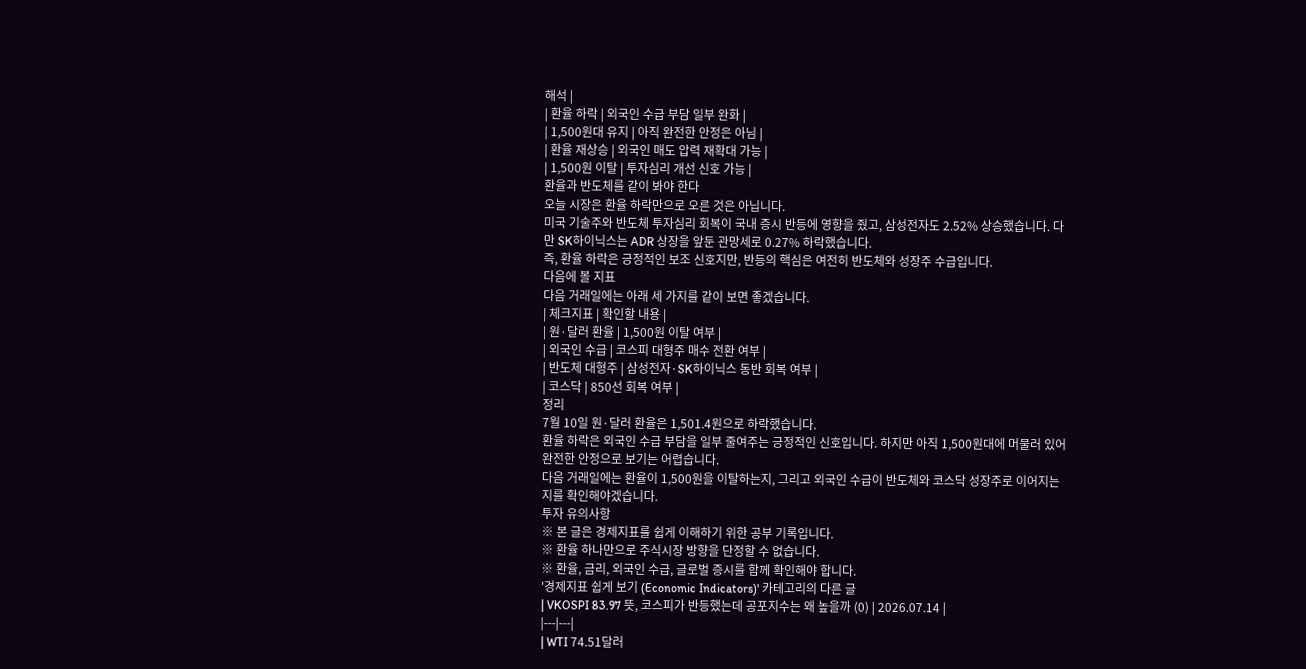해석 |
| 환율 하락 | 외국인 수급 부담 일부 완화 |
| 1,500원대 유지 | 아직 완전한 안정은 아님 |
| 환율 재상승 | 외국인 매도 압력 재확대 가능 |
| 1,500원 이탈 | 투자심리 개선 신호 가능 |
환율과 반도체를 같이 봐야 한다
오늘 시장은 환율 하락만으로 오른 것은 아닙니다.
미국 기술주와 반도체 투자심리 회복이 국내 증시 반등에 영향을 줬고, 삼성전자도 2.52% 상승했습니다. 다만 SK하이닉스는 ADR 상장을 앞둔 관망세로 0.27% 하락했습니다.
즉, 환율 하락은 긍정적인 보조 신호지만, 반등의 핵심은 여전히 반도체와 성장주 수급입니다.
다음에 볼 지표
다음 거래일에는 아래 세 가지를 같이 보면 좋겠습니다.
| 체크지표 | 확인할 내용 |
| 원·달러 환율 | 1,500원 이탈 여부 |
| 외국인 수급 | 코스피 대형주 매수 전환 여부 |
| 반도체 대형주 | 삼성전자·SK하이닉스 동반 회복 여부 |
| 코스닥 | 850선 회복 여부 |
정리
7월 10일 원·달러 환율은 1,501.4원으로 하락했습니다.
환율 하락은 외국인 수급 부담을 일부 줄여주는 긍정적인 신호입니다. 하지만 아직 1,500원대에 머물러 있어 완전한 안정으로 보기는 어렵습니다.
다음 거래일에는 환율이 1,500원을 이탈하는지, 그리고 외국인 수급이 반도체와 코스닥 성장주로 이어지는지를 확인해야겠습니다.
투자 유의사항
※ 본 글은 경제지표를 쉽게 이해하기 위한 공부 기록입니다.
※ 환율 하나만으로 주식시장 방향을 단정할 수 없습니다.
※ 환율, 금리, 외국인 수급, 글로벌 증시를 함께 확인해야 합니다.
'경제지표 쉽게 보기 (Economic Indicators)' 카테고리의 다른 글
| VKOSPI 83.97 뜻, 코스피가 반등했는데 공포지수는 왜 높을까 (0) | 2026.07.14 |
|---|---|
| WTI 74.51달러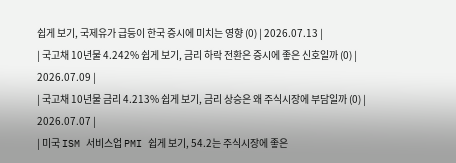쉽게 보기, 국제유가 급등이 한국 증시에 미치는 영향 (0) | 2026.07.13 |
| 국고채 10년물 4.242% 쉽게 보기, 금리 하락 전환은 증시에 좋은 신호일까 (0) | 2026.07.09 |
| 국고채 10년물 금리 4.213% 쉽게 보기, 금리 상승은 왜 주식시장에 부담일까 (0) | 2026.07.07 |
| 미국 ISM 서비스업 PMI 쉽게 보기, 54.2는 주식시장에 좋은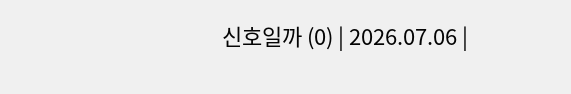신호일까 (0) | 2026.07.06 |